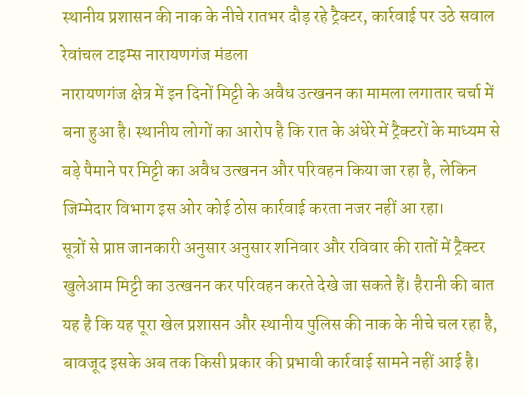स्थानीय प्रशासन की नाक के नीचे रातभर दौड़ रहे ट्रैक्टर, कार्रवाई पर उठे सवाल
रेवांचल टाइम्स नारायणगंज मंडला
नारायणगंज क्षेत्र में इन दिनों मिट्टी के अवैध उत्खनन का मामला लगातार चर्चा में बना हुआ है। स्थानीय लोगों का आरोप है कि रात के अंधेरे में ट्रैक्टरों के माध्यम से बड़े पैमाने पर मिट्टी का अवैध उत्खनन और परिवहन किया जा रहा है, लेकिन जिम्मेदार विभाग इस ओर कोई ठोस कार्रवाई करता नजर नहीं आ रहा।
सूत्रों से प्राप्त जानकारी अनुसार अनुसार शनिवार और रविवार की रातों में ट्रैक्टर खुलेआम मिट्टी का उत्खनन कर परिवहन करते देखे जा सकते हैं। हैरानी की बात यह है कि यह पूरा खेल प्रशासन और स्थानीय पुलिस की नाक के नीचे चल रहा है, बावजूद इसके अब तक किसी प्रकार की प्रभावी कार्रवाई सामने नहीं आई है।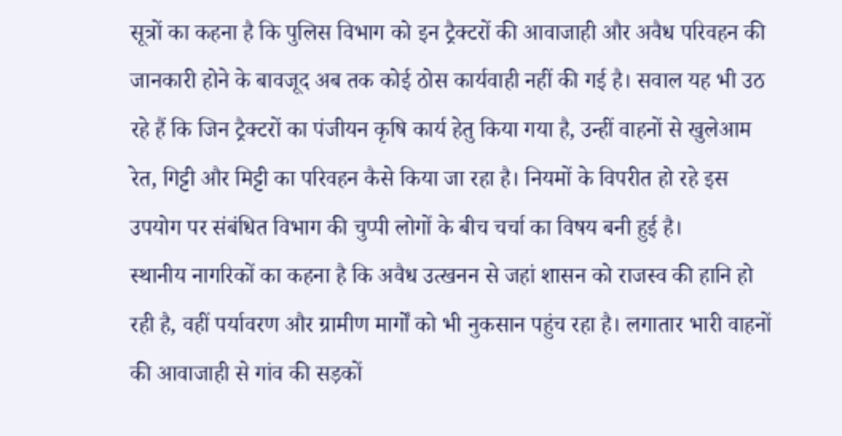सूत्रों का कहना है कि पुलिस विभाग को इन ट्रैक्टरों की आवाजाही और अवैध परिवहन की जानकारी होने के बावजूद अब तक कोई ठोस कार्यवाही नहीं की गई है। सवाल यह भी उठ रहे हैं कि जिन ट्रैक्टरों का पंजीयन कृषि कार्य हेतु किया गया है, उन्हीं वाहनों से खुलेआम रेत, गिट्टी और मिट्टी का परिवहन कैसे किया जा रहा है। नियमों के विपरीत हो रहे इस उपयोग पर संबंधित विभाग की चुप्पी लोगों के बीच चर्चा का विषय बनी हुई है।
स्थानीय नागरिकों का कहना है कि अवैध उत्खनन से जहां शासन को राजस्व की हानि हो रही है, वहीं पर्यावरण और ग्रामीण मार्गों को भी नुकसान पहुंच रहा है। लगातार भारी वाहनों की आवाजाही से गांव की सड़कों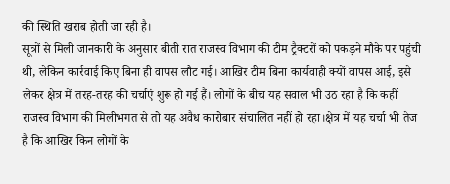की स्थिति खराब होती जा रही है।
सूत्रों से मिली जानकारी के अनुसार बीती रात राजस्व विभाग की टीम ट्रैक्टरों को पकड़ने मौके पर पहुंची थी, लेकिन कार्रवाई किए बिना ही वापस लौट गई। आखिर टीम बिना कार्यवाही क्यों वापस आई, इसे लेकर क्षेत्र में तरह-तरह की चर्चाएं शुरू हो गई हैं। लोगों के बीच यह सवाल भी उठ रहा है कि कहीं राजस्व विभाग की मिलीभगत से तो यह अवैध कारोबार संचालित नहीं हो रहा।क्षेत्र में यह चर्चा भी तेज है कि आखिर किन लोगों के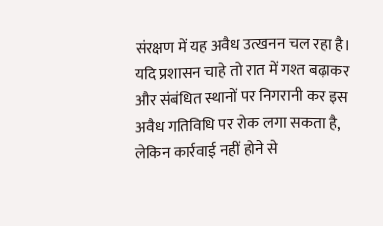संरक्षण में यह अवैध उत्खनन चल रहा है।
यदि प्रशासन चाहे तो रात में गश्त बढ़ाकर और संबंधित स्थानों पर निगरानी कर इस अवैध गतिविधि पर रोक लगा सकता है, लेकिन कार्रवाई नहीं होने से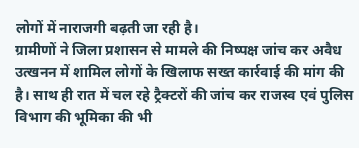लोगों में नाराजगी बढ़ती जा रही है।
ग्रामीणों ने जिला प्रशासन से मामले की निष्पक्ष जांच कर अवैध उत्खनन में शामिल लोगों के खिलाफ सख्त कार्रवाई की मांग की है। साथ ही रात में चल रहे ट्रैक्टरों की जांच कर राजस्व एवं पुलिस विभाग की भूमिका की भी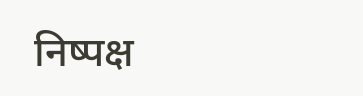निष्पक्ष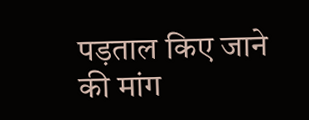पड़ताल किए जाने की मांग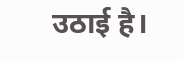उठाई है।